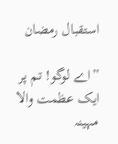استقبال رمضان

”اے لوگو! تم پر ایک عظمت والا مہینہ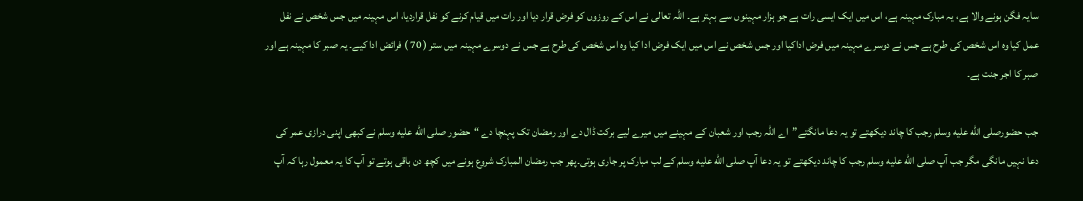سایہ فگن ہونے والا ہے، یہ مبارک مہینہ ہے، اس میں ایک ایسی رات ہے جو ہزار مہینوں سے بہتر ہے۔ اللہ تعالی نے اس کے روزوں کو فرض قرار دیا اور رات میں قیام کرنے کو نفل قراردیا، اس مہینہ میں جس شخص نے نفل عمل کیا وہ اس شخص کی طرح ہے جس نے دوسرے مہینہ میں فرض اداکیا اور جس شخص نے اس میں ایک فرض ادا کیا وہ اس شخص کی طرح ہے جس نے دوسرے مہینہ میں ستر ( 70 ) فرائض ادا کیے۔ یہ صبر کا مہینہ ہے اور صبر کا اجر جنت ہے۔

جب حضورصلى الله عليه وسلم رجب کا چاند دیکھتے تو یہ دعا مانگتے”اے اللہ رجب اور شعبان کے مہینے میں میرے لیے برکت ڈال دے اور رمضان تک پہنچا دے “حضور صلى الله عليه وسلم نے کبھی اپنی درازی عمر کی دعا نہیں مانگی مگر جب آپ صلى الله عليه وسلم رجب کا چاند دیکھتے تو یہ دعا آپ صلى الله عليه وسلم کے لب مبارک پر جاری ہوتی۔پھر جب رمضان المبارک شروع ہونے میں کچھ دن باقی ہوتے تو آپ کا یہ معمول رہا کہ آپ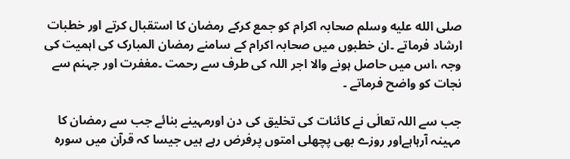صلى الله عليه وسلم صحابہ اکرام کو جمع کرکے رمضان کا استقبال کرتے اور خطبات ارشاد فرماتے ۔ان خطبوں میں صحابہ اکرام کے سامنے رمضان المبارک کی اہمیت کی وجہ ،اس میں حاصل ہونے والا اجر اللہ کی طرف سے رحمت ۔مغفرت اور جہنم سے نجات کو واضح فرماتے ۔

جب سے اللہ تعالٰی نے کائنات کی تخلیق کی دن اورمہینے بنائے جب سے رمضان کا مہینہ آرہاہےاور روزے بھی پچھلی امتوں پرفرض رہے ہیں جیسا کہ قرآن میں سورہ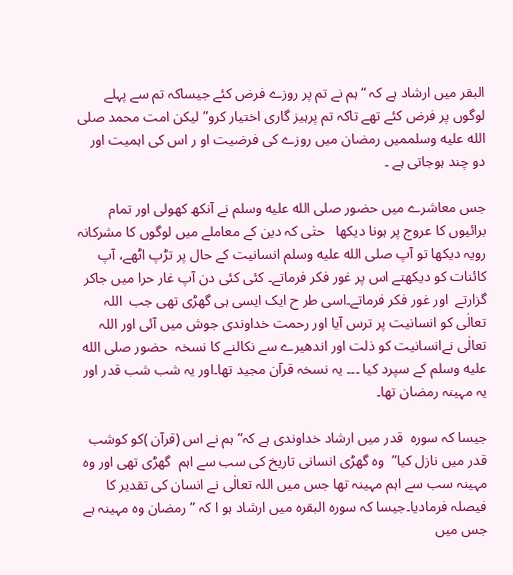البقر میں ارشاد ہے کہ “ہم نے تم پر روزے فرض کئے جیساکہ تم سے پہلے لوگوں پر فرض کئے تھے تاکہ تم پرہیز گاری اختیار کرو”لیکن امت محمد صلى الله عليه وسلممیں رمضان میں روزے کی فرضیت او ر اس کی اہمیت اور دو چند ہوجاتی ہے ۔

جس معاشرے میں حضور صلى الله عليه وسلم نے آنکھ کھولی اور تمام برائیوں کا عروج پر ہونا دیکھا   حتٰی کہ دین کے معاملے میں لوگوں کا مشرکانہ رویہ دیکھا تو آپ صلى الله عليه وسلم انسانیت کے حال پر تڑپ اٹھے، آپ کائنات کو دیکھتے اس پر غور فکر فرماتے۔ کئی کئی دن آپ غار حرا میں جاکر گزارتے  اور غور فکر فرماتے۔اسی طر ح ایک ایسی ہی گھڑی تھی جب  اللہ تعالٰی کو انسانیت پر ترس آیا اور رحمت خداوندی جوش میں آئی اور اللہ تعالٰی نےانسانیت کو ذلت اور اندھیرے سے نکالنے کا نسخہ  حضور صلى الله عليه وسلم کے سپرد کیا ۔۔۔ یہ نسخہ قرآن مجید تھا۔اور یہ شب شب قدر اور یہ مہینہ رمضان تھا۔

جیسا کہ سورہ  قدر میں ارشاد خداوندی ہے کہ” ہم نے اس (قرآن )کو کوشب قدر میں نازل کیا”  وہ گھڑی انسانی تاریخ کی سب سے اہم  گھڑی تھی اور وہ  مہینہ سب سے اہم مہینہ تھا جس میں اللہ تعالٰی نے انسان کی تقدیر کا فیصلہ فرمادیا۔جیسا کہ سورہ البقرہ میں ارشاد ہو ا کہ ” رمضان وہ مہینہ ہے جس میں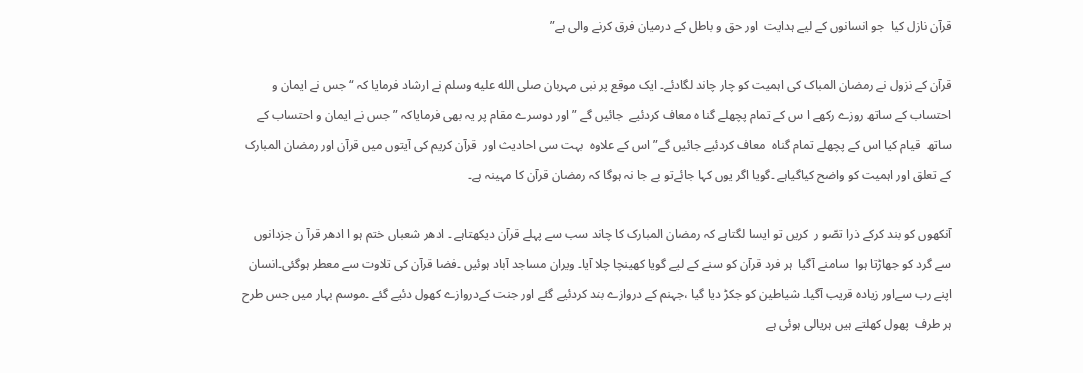قرآن نازل کیا  جو انسانوں کے لیے ہدایت  اور حق و باطل کے درمیان فرق کرنے والی ہے”

قرآن کے نزول نے رمضان المباک کی اہمیت کو چار چاند لگادئے۔ ایک موقع پر نبی مہربان صلى الله عليه وسلم نے ارشاد فرمایا کہ “جس نے ایمان و احتساب کے ساتھ روزے رکھے ا س کے تمام پچھلے گنا ہ معاف کردئیے  جائیں گے ” اور دوسرے مقام پر یہ بھی فرمایاکہ ” جس نے ایمان و احتساب کے ساتھ  قیام کیا اس کے پچھلے تمام گناہ  معاف کردئیے جائیں گے”اس کے علاوہ  بہت سی احادیث اور  قرآن کریم کی آیتوں میں قرآن اور رمضان المبارک کے تعلق اور اہمیت کو واضح کیاگیاہے ۔گویا اگر یوں کہا جائےتو بے جا نہ ہوگا کہ رمضان قرآن کا مہینہ ہے۔

آنکھوں کو بند کرکے ذرا تصّو ر  کریں تو ایسا لگتاہے کہ رمضان المبارک کا چاند سب سے پہلے قرآن دیکھتاہے ۔ ادھر شعباں ختم ہو ا ادھر قرآ ن جزدانوں سے گرد کو جھاڑتا ہوا  سامنے آگیا  ہر فرد قرآن کو سنے کے لیے گویا کھینچا چلا آیا۔ ویران مساجد آباد ہوئیں ۔فضا قرآن کی تلاوت سے معطر ہوگئی۔انسان اپنے رب سےاور زیادہ قریب آگیا۔ شیاطین کو جکڑ دیا گیا ،جہنم کے دروازے بند کردئیے گئے اور جنت کےدروازے کھول دئیے گئے ۔موسم بہار میں جس طرح ہر طرف  پھول کھلتے ہیں ہریالی ہوئی ہے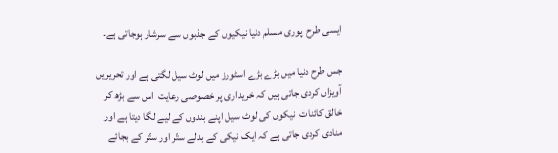ایسی طرح  پوری مسلم دنیا نیکیوں کے جذبوں سے سرشار ہوجاتی ہے۔

جس طرح دنیا میں بڑے بڑے اسٹورز میں لوٹ سیل لگتی ہے اور تحریریں آویزاں کردی جاتی ہیں کہ خریداری پر خصوصی رعایت  اس سے بڑھ کر خالق کائنات  نیکوں کی لوٹ سیل اپنے بندوں کے لیے لگا دیتا ہے اور منادی کردی جاتی ہے کہ ایک نیکی کے بدلے ستّر اور ستّر کے بجائے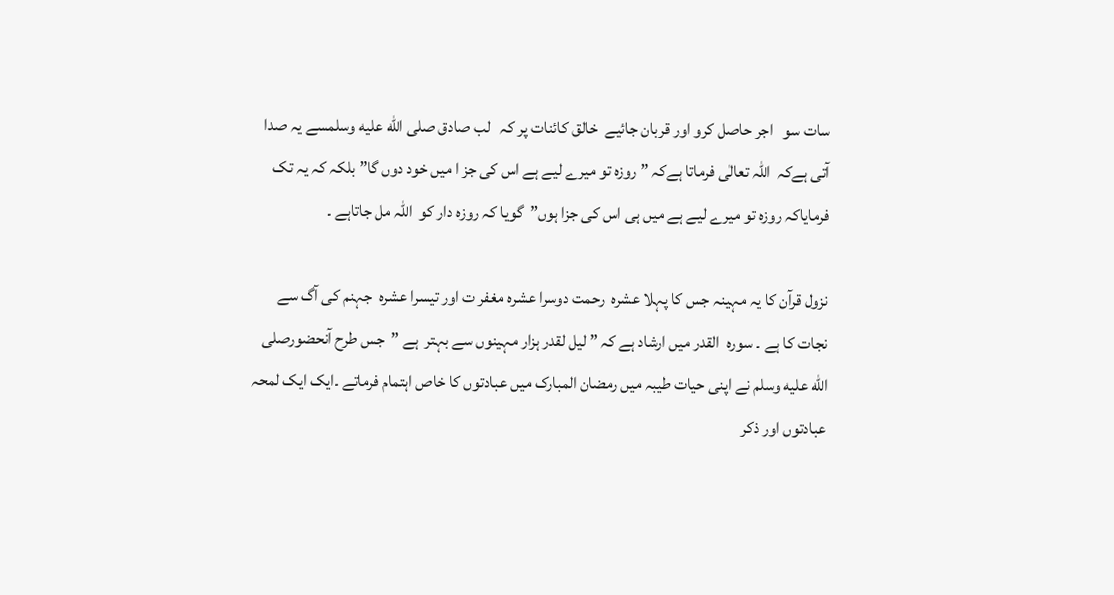سات سو   اجر حاصل کرو اور قربان جائیے  خالق کائنات پر کہ   لب صادق صلى الله عليه وسلمسے یہ صدا آتی ہےکہ  اللہ تعالٰی فرماتا ہےکہ ” روزہ تو میرے لیے ہے اس کی جز ا میں خود دوں گا” بلکہ کہ یہ تک فرمایاکہ روزہ تو میرے لیے ہے میں ہی اس کی جزا ہوں”گویا کہ روزہ دار کو  اللہ مل جاتاہے ۔

نزول قرآن کا یہ مہینہ جس کا پہلا عشرہ  رحمت دوسرا عشرہ مغفر ت اور تیسرا عشرہ  جہنم کی آگ سے نجات کا ہے ۔ سورہ  القدر میں ارشاد ہے کہ ” لیل لقدر ہزار مہینوں سے بہتر  ہے ”  جس طرح آنحضورصلى الله عليه وسلم نے اپنی حیات طیبہ میں رمضان المبارک میں عبادتوں کا خاص اہتمام فرماتے ۔ایک ایک لمحہ  عبادتوں اور ذکر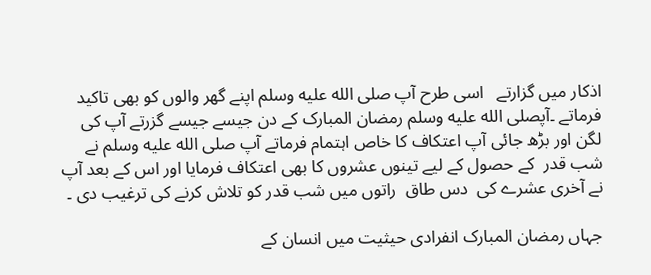اذکار میں گزارتے   اسی طرح آپ صلى الله عليه وسلم اپنے گھر والوں کو بھی تاکید فرماتے ۔آپصلى الله عليه وسلم رمضان المبارک کے دن جیسے جیسے گزرتے آپ کی لگن اور بڑھ جائی آپ اعتکاف کا خاص اہتمام فرماتے آپ صلى الله عليه وسلم نے شب قدر  کے حصول کے لیے تینوں عشروں کا بھی اعتکاف فرمایا اور اس کے بعد آپ نے آخری عشرے کی  دس طاق  راتوں میں شب قدر کو تلاش کرنے کی ترغیب دی ۔

جہاں رمضان المبارک انفرادی حیثیت میں انسان کے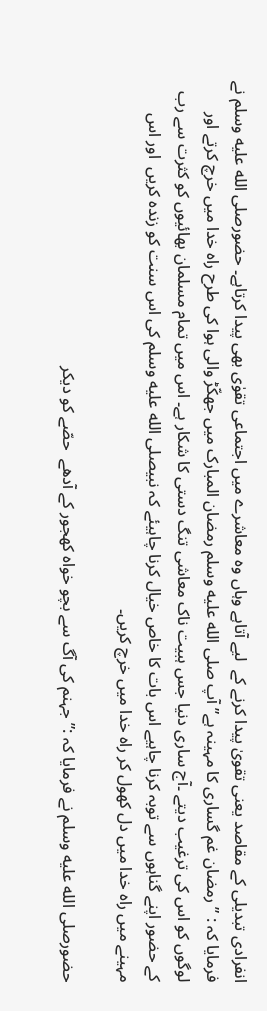انفرادی تبدیلی کے مقاصد یعنی تقویٰ پیدا کرنے کے  لیے آتاہے وہاں وہ معاشرے میں اجتماعی تقوٰی بھی پیدا کرتاہے۔ حضورصلى الله عليه وسلم نے فرمایا کہ : ” رمضان غم گساری کا مہینہ ہے” آپ صلى الله عليه وسلم رمضان المبارک میں جھکّڑ والی ہوا کی طرح راہ خدا میں خرچ کرتے اور لوگوں کو اس کی ترغیب دیتے ۔آج ساری دنیا جس ہبیت ناک معاشی تنگ دستی کا شکار ہے۔ اس میں تمام مسلمان بھائیوں کو کثرت سے رب کے حضور اپنے گناہوں سے توبہ کرنا چاہیے اس بات کا خاص خیال کرنا چاہیئے کہ نبیصلى الله عليه وسلم کی اس سنت کو زندہ کریں  اور اس مہینے میں راہ خدا میں دل کھول کر راہ خدا میں خرچ کریں۔

حضورصلى الله عليه وسلم نے فرمایا کہ :” جہنم کی آگ سے بچو خواہ کھجور کے آدھے  حصّے کو دیکر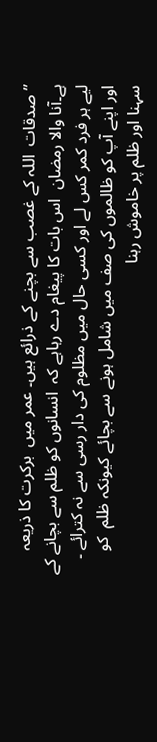” صدقات  اللہ کے غصب سے بچنے کے ذرائع ہیں۔ عمر میں  برکرت کا ذریعہ ہے۔آنا والا رمضان  اس بات کا پیغام دے رہاہے کہ  انسانوں کو ظلم سے بچانے کے لیے ہر فرد کمر کس لے اور کسی حال میں مظلوم کی دار رسی سے نہ کترائے ۔ اور اپنے آپ کو ظالموں کی صف میں شامل ہونے سے بچائے کیونکہ ظلم  کو سہنا اور ظلم پر خاموش رہنا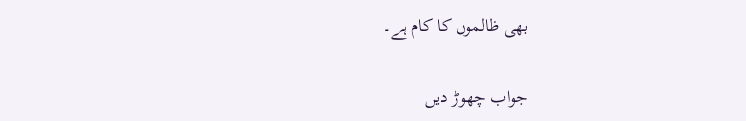بھی ظالموں کا کام ہے۔

جواب چھوڑ دیں